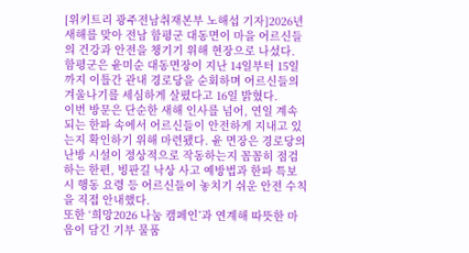[위키트리 광주전남취재본부 노해섭 기자]2026년 새해를 맞아 전남 함평군 대동면이 마을 어르신들의 건강과 안전을 챙기기 위해 현장으로 나섰다.
함평군은 윤미순 대동면장이 지난 14일부터 15일까지 이틀간 관내 경로당을 순회하며 어르신들의 겨울나기를 세심하게 살폈다고 16일 밝혔다.
이번 방문은 단순한 새해 인사를 넘어, 연일 계속되는 한파 속에서 어르신들이 안전하게 지내고 있는지 확인하기 위해 마련됐다. 윤 면장은 경로당의 난방 시설이 정상적으로 작동하는지 꼼꼼히 점검하는 한편, 빙판길 낙상 사고 예방법과 한파 특보 시 행동 요령 등 어르신들이 놓치기 쉬운 안전 수칙을 직접 안내했다.
또한 ‘희망2026 나눔 캠페인’과 연계해 따뜻한 마음이 담긴 기부 물품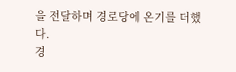을 전달하며 경로당에 온기를 더했다.
경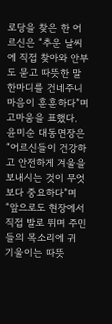로당을 찾은 한 어르신은 “추운 날씨에 직접 찾아와 안부도 묻고 따뜻한 말 한마디를 건네주니 마음이 훈훈하다”며 고마움을 표했다.
윤미순 대동면장은 “어르신들이 건강하고 안전하게 겨울을 보내시는 것이 무엇보다 중요하다”며 “앞으로도 현장에서 직접 발로 뛰며 주민들의 목소리에 귀 기울이는 따뜻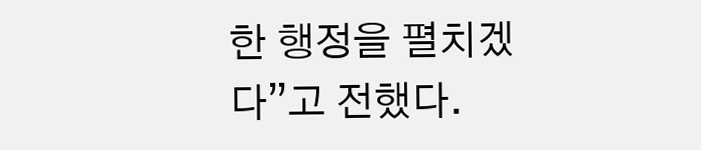한 행정을 펼치겠다”고 전했다.